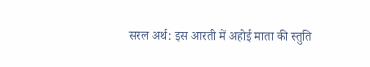सरल अर्थ: इस आरती में अहोई माता की स्तुति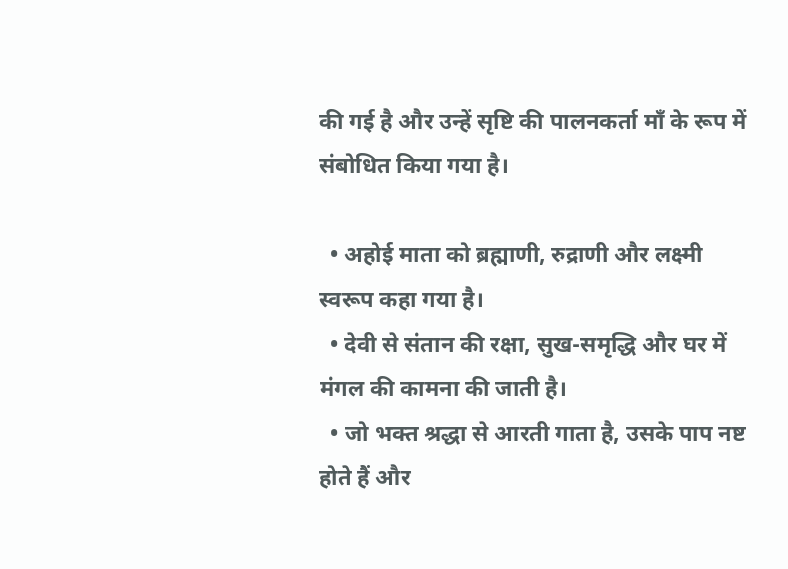की गई है और उन्हें सृष्टि की पालनकर्ता माँ के रूप में संबोधित किया गया है।

  • अहोई माता को ब्रह्माणी, रुद्राणी और लक्ष्मी स्वरूप कहा गया है।
  • देवी से संतान की रक्षा, सुख-समृद्धि और घर में मंगल की कामना की जाती है।
  • जो भक्त श्रद्धा से आरती गाता है, उसके पाप नष्ट होते हैं और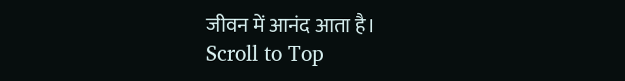जीवन में आनंद आता है।
Scroll to Top